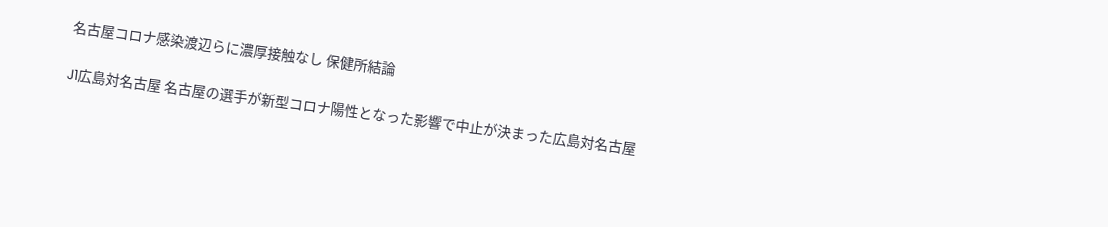名古屋コロナ感染渡辺らに濃厚接触なし 保健所結論

J1広島対名古屋 名古屋の選手が新型コロナ陽性となった影響で中止が決まった広島対名古屋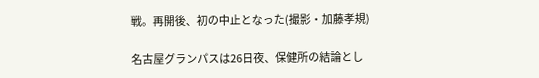戦。再開後、初の中止となった(撮影・加藤孝規)

名古屋グランパスは26日夜、保健所の結論とし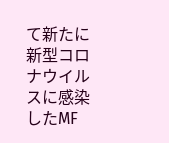て新たに新型コロナウイルスに感染したMF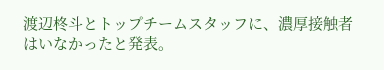渡辺柊斗とトップチームスタッフに、濃厚接触者はいなかったと発表。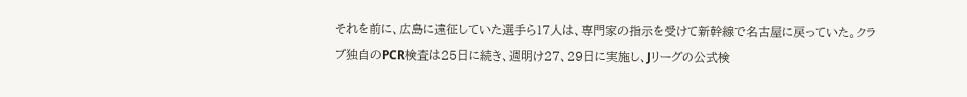それを前に、広島に遠征していた選手ら17人は、専門家の指示を受けて新幹線で名古屋に戻っていた。クラブ独自のPCR検査は25日に続き、週明け27、29日に実施し、Jリーグの公式検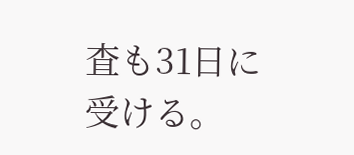査も31日に受ける。